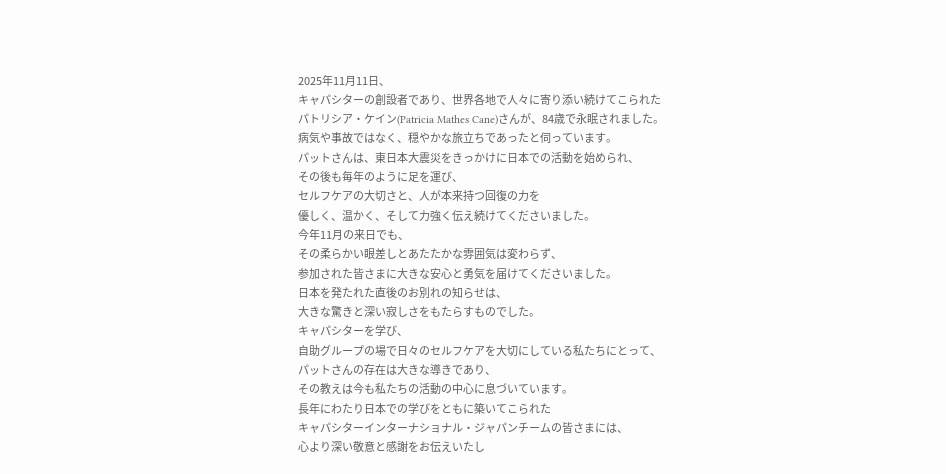2025年11月11日、
キャパシターの創設者であり、世界各地で人々に寄り添い続けてこられた
パトリシア・ケイン(Patricia Mathes Cane)さんが、84歳で永眠されました。
病気や事故ではなく、穏やかな旅立ちであったと伺っています。
パットさんは、東日本大震災をきっかけに日本での活動を始められ、
その後も毎年のように足を運び、
セルフケアの大切さと、人が本来持つ回復の力を
優しく、温かく、そして力強く伝え続けてくださいました。
今年11月の来日でも、
その柔らかい眼差しとあたたかな雰囲気は変わらず、
参加された皆さまに大きな安心と勇気を届けてくださいました。
日本を発たれた直後のお別れの知らせは、
大きな驚きと深い寂しさをもたらすものでした。
キャパシターを学び、
自助グループの場で日々のセルフケアを大切にしている私たちにとって、
パットさんの存在は大きな導きであり、
その教えは今も私たちの活動の中心に息づいています。
長年にわたり日本での学びをともに築いてこられた
キャパシターインターナショナル・ジャパンチームの皆さまには、
心より深い敬意と感謝をお伝えいたし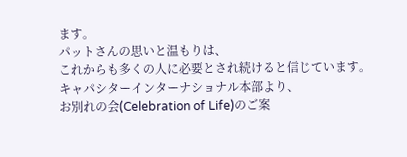ます。
パットさんの思いと温もりは、
これからも多くの人に必要とされ続けると信じています。
キャパシターインターナショナル本部より、
お別れの会(Celebration of Life)のご案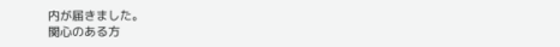内が届きました。
関心のある方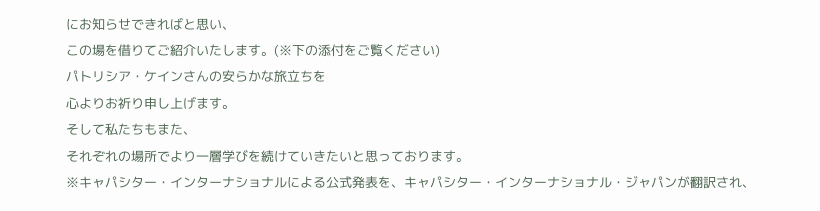にお知らせできればと思い、
この場を借りてご紹介いたします。(※下の添付をご覧ください)
パトリシア・ケインさんの安らかな旅立ちを
心よりお祈り申し上げます。
そして私たちもまた、
それぞれの場所でより一層学びを続けていきたいと思っております。
※キャパシター・インターナショナルによる公式発表を、キャパシター・インターナショナル・ジャパンが翻訳され、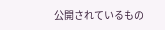公開されているもの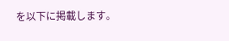を以下に掲載します。